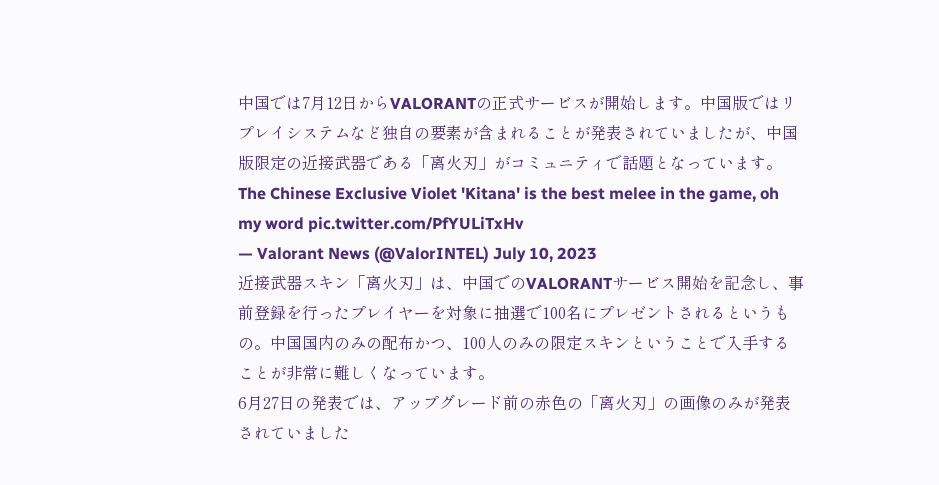中国では7月12日からVALORANTの正式サービスが開始します。中国版ではリプレイシステムなど独自の要素が含まれることが発表されていましたが、中国版限定の近接武器である「离火刃」がコミュニティで話題となっています。
The Chinese Exclusive Violet 'Kitana' is the best melee in the game, oh my word pic.twitter.com/PfYULiTxHv
— Valorant News (@ValorINTEL) July 10, 2023
近接武器スキン「离火刃」は、中国でのVALORANTサービス開始を記念し、事前登録を行ったプレイヤーを対象に抽選で100名にプレゼントされるというもの。中国国内のみの配布かつ、100人のみの限定スキンということで入手することが非常に難しくなっています。
6月27日の発表では、アップグレード前の赤色の「离火刃」の画像のみが発表されていました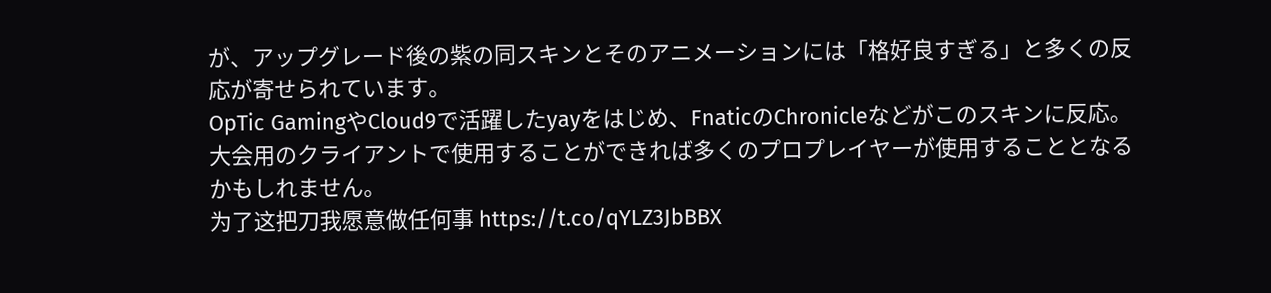が、アップグレード後の紫の同スキンとそのアニメーションには「格好良すぎる」と多くの反応が寄せられています。
OpTic GamingやCloud9で活躍したyayをはじめ、FnaticのChronicleなどがこのスキンに反応。大会用のクライアントで使用することができれば多くのプロプレイヤーが使用することとなるかもしれません。
为了这把刀我愿意做任何事 https://t.co/qYLZ3JbBBX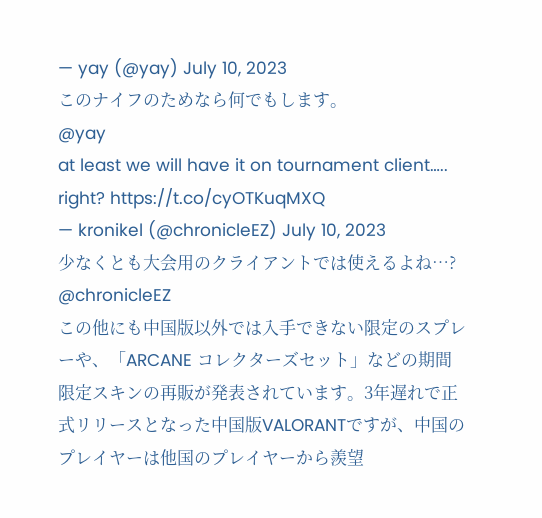— yay (@yay) July 10, 2023
このナイフのためなら何でもします。
@yay
at least we will have it on tournament client….. right? https://t.co/cyOTKuqMXQ
— kronikel (@chronicleEZ) July 10, 2023
少なくとも大会用のクライアントでは使えるよね…?
@chronicleEZ
この他にも中国版以外では入手できない限定のスプレーや、「ARCANE コレクターズセット」などの期間限定スキンの再販が発表されています。3年遅れで正式リリースとなった中国版VALORANTですが、中国のプレイヤーは他国のプレイヤーから羨望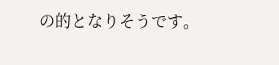の的となりそうです。